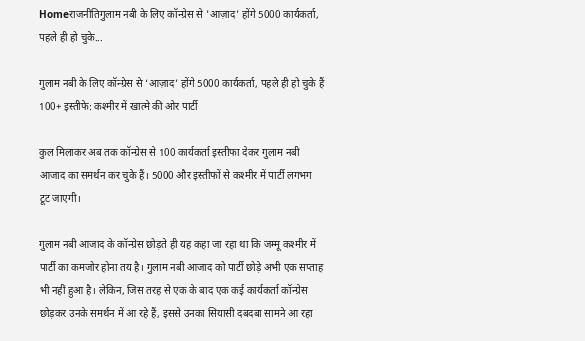Homeराजनीतिगुलाम नबी के लिए कॉन्ग्रेस से 'आज़ाद' होंगे 5000 कार्यकर्ता, पहले ही हो चुके...

गुलाम नबी के लिए कॉन्ग्रेस से ‘आज़ाद’ होंगे 5000 कार्यकर्ता, पहले ही हो चुके हैं 100+ इस्तीफे: कश्मीर में खात्मे की ओर पार्टी

कुल मिलाकर अब तक कॉन्ग्रेस से 100 कार्यकर्ता इस्तीफा देकर गुलाम नबी आजाद का समर्थन कर चुके हैं। 5000 और इस्तीफों से कश्मीर में पार्टी लगभग टूट जाएगी।

गुलाम नबी आजाद के कॉन्ग्रेस छोड़ते ही यह कहा जा रहा था कि जम्मू कश्मीर में पार्टी का कमजोर होना तय है। गुलाम नबी आजाद को पार्टी छोड़े अभी एक सप्ताह भी नहीं हुआ है। लेकिन, जिस तरह से एक के बाद एक कई कार्यकर्ता कॉन्ग्रेस छोड़कर उनके समर्थन में आ रहे हैं, इससे उनका सियासी दबदबा सामने आ रहा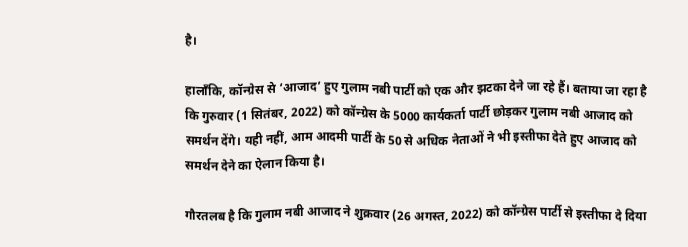है।

हालाँकि, कॉन्ग्रेस से ‘आजाद’ हुए गुलाम नबी पार्टी को एक और झटका देने जा रहे हैं। बताया जा रहा है कि गुरुवार (1 सितंबर, 2022) को कॉन्ग्रेस के 5000 कार्यकर्ता पार्टी छोड़कर गुलाम नबी आजाद को समर्थन देंगे। यही नहीं, आम आदमी पार्टी के 50 से अधिक नेताओं ने भी इस्तीफा देते हुए आजाद को समर्थन देने का ऐलान किया है।

गौरतलब है कि गुलाम नबी आजाद ने शुक्रवार (26 अगस्त, 2022) को कॉन्ग्रेस पार्टी से इस्तीफा दे दिया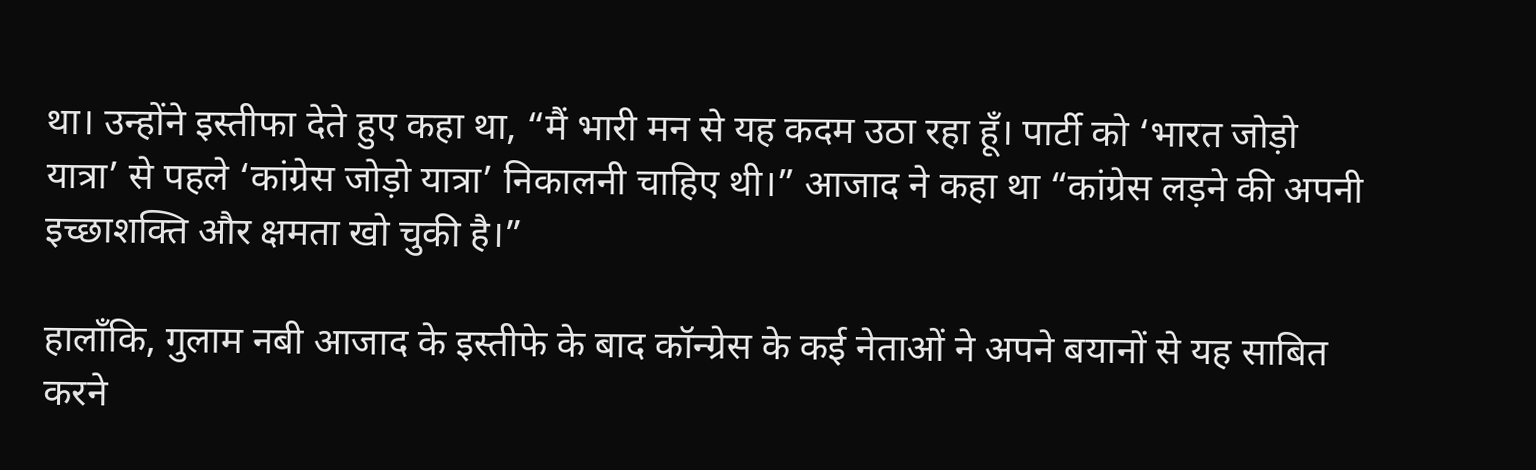था। उन्होंने इस्तीफा देते हुए कहा था, “मैं भारी मन से यह कदम उठा रहा हूँ। पार्टी को ‘भारत जोड़ो यात्रा’ से पहले ‘कांग्रेस जोड़ो यात्रा’ निकालनी चाहिए थी।” आजाद ने कहा था “कांग्रेस लड़ने की अपनी इच्छाशक्ति और क्षमता खो चुकी है।”

हालाँकि, गुलाम नबी आजाद के इस्तीफे के बाद कॉन्ग्रेस के कई नेताओं ने अपने बयानों से यह साबित करने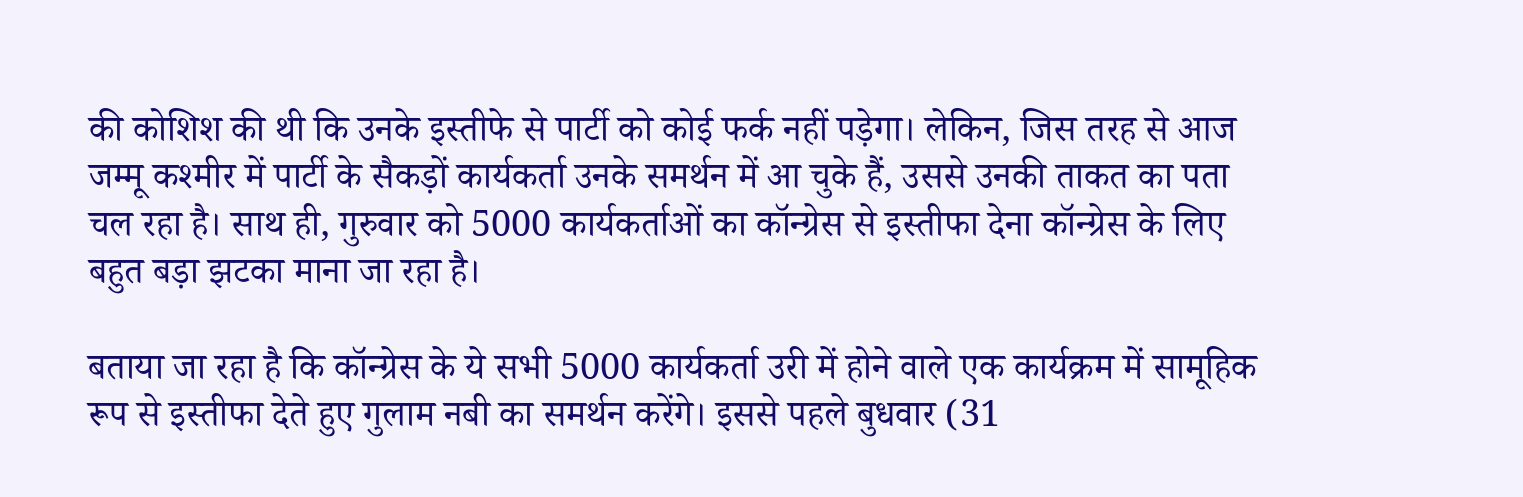की कोशिश की थी कि उनके इस्तीफे से पार्टी को कोई फर्क नहीं पड़ेगा। लेकिन, जिस तरह से आज जम्मू कश्मीर में पार्टी के सैकड़ों कार्यकर्ता उनके समर्थन में आ चुके हैं, उससे उनकी ताकत का पता चल रहा है। साथ ही, गुरुवार को 5000 कार्यकर्ताओं का कॉन्ग्रेस से इस्तीफा देना कॉन्ग्रेस के लिए बहुत बड़ा झटका माना जा रहा है।

बताया जा रहा है कि कॉन्ग्रेस के ये सभी 5000 कार्यकर्ता उरी में होने वाले एक कार्यक्रम में सामूहिक रूप से इस्तीफा देते हुए गुलाम नबी का समर्थन करेंगे। इससे पहले बुधवार (31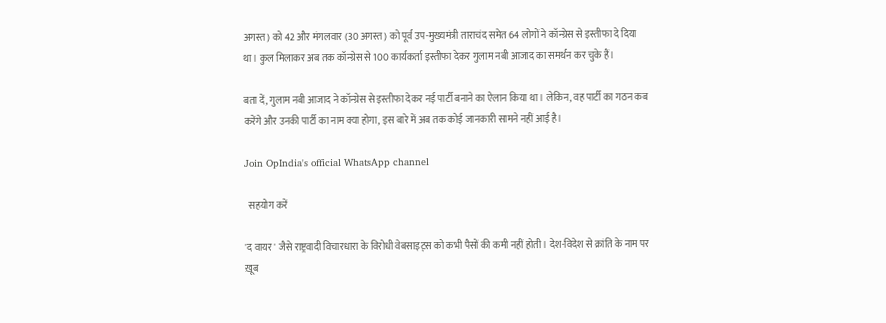अगस्त) को 42 और मंगलवार (30 अगस्त) को पूर्व उप-मुख्यमंत्री ताराचंद समेत 64 लोगों ने कॉन्ग्रेस से इस्तीफा दे दिया था। कुल मिलाकर अब तक कॉन्ग्रेस से 100 कार्यकर्ता इस्तीफा देकर गुलाम नबी आजाद का समर्थन कर चुके हैं।

बता दें, गुलाम नबी आजाद ने कॉन्ग्रेस से इस्तीफा देकर नई पार्टी बनाने का ऐलान किया था। लेकिन, वह पार्टी का गठन कब करेंगे और उनकी पार्टी का नाम क्या होगा, इस बारे में अब तक कोई जानकारी सामने नहीं आई है।

Join OpIndia's official WhatsApp channel

  सहयोग करें

'द वायर' जैसे राष्ट्रवादी विचारधारा के विरोधी वेबसाइट्स को कभी पैसों की कमी नहीं होती। देश-विदेश से क्रांति के नाम पर ख़ूब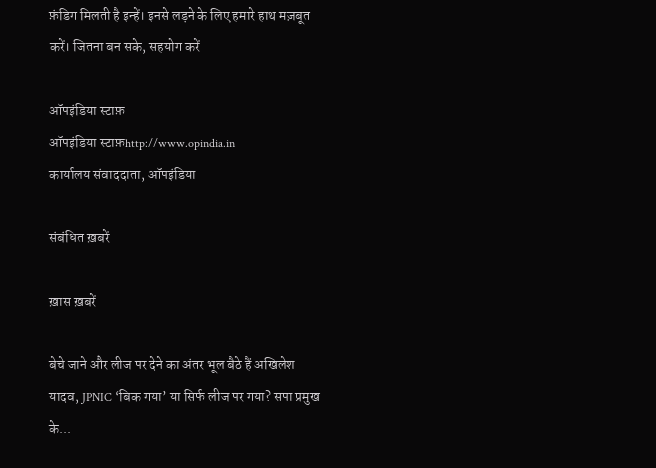फ़ंडिग मिलती है इन्हें। इनसे लड़ने के लिए हमारे हाथ मज़बूत करें। जितना बन सके, सहयोग करें

ऑपइंडिया स्टाफ़
ऑपइंडिया स्टाफ़http://www.opindia.in
कार्यालय संवाददाता, ऑपइंडिया

संबंधित ख़बरें

ख़ास ख़बरें

बेचे जाने और लीज पर देने का अंतर भूल बैठे हैं अखिलेश यादव, JPNIC ‘बिक गया’ या सिर्फ लीज पर गया? सपा प्रमुख के...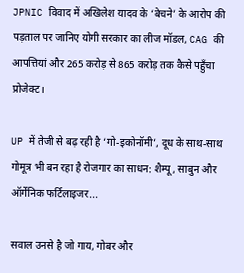JPNIC विवाद में अखिलेश यादव के ‘बेचने’ के आरोप की पड़ताल पर जानिए योगी सरकार का लीज मॉडल, CAG की आपत्तियां और 265 करोड़ से 865 करोड़ तक कैसे पहुँचा प्रोजेक्ट।

UP में तेजी से बढ़ रही है ‘गो-इकोनॉमी’, दूध के साथ-साथ गोमूत्र भी बन रहा है रोजगार का साधन: शैम्पू, साबुन और ऑर्गेनिक फर्टिलाइजर...

सवाल उनसे है जो गाय, गोबर और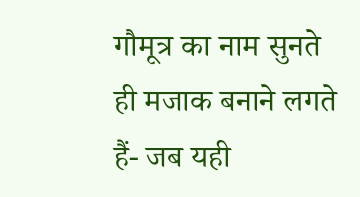गौमूत्र का नाम सुनते ही मजाक बनाने लगते हैं- जब यही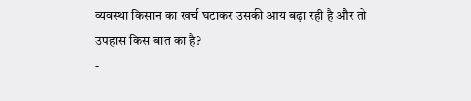व्यवस्था किसान का खर्च घटाकर उसकी आय बढ़ा रही है और तो उपहास किस बात का है?
-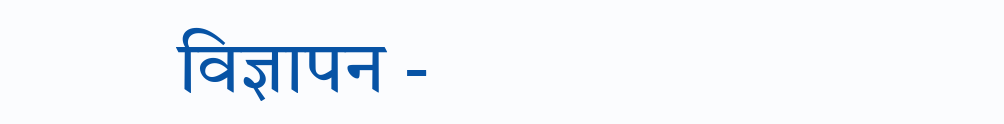विज्ञापन -